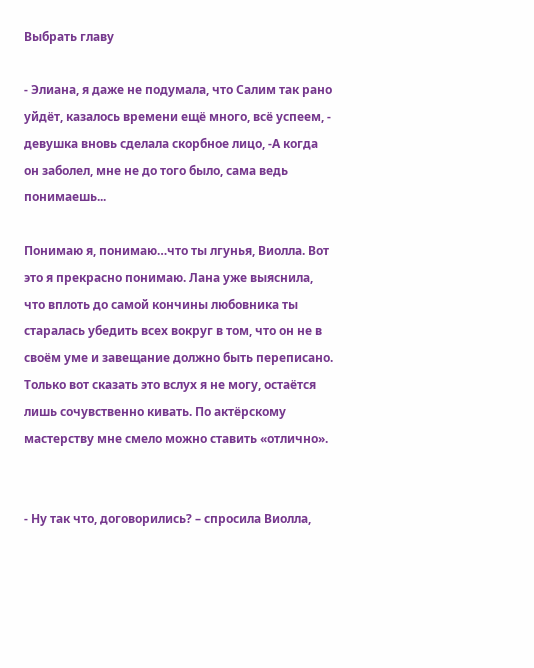Выбрать главу

- Элиана, я даже не подумала, что Салим так рано уйдёт, казалось времени ещё много, всё успеем, - девушка вновь сделала скорбное лицо, -А когда он заболел, мне не до того было, сама ведь понимаешь...

Понимаю я, понимаю…что ты лгунья, Виолла. Вот это я прекрасно понимаю. Лана уже выяснила, что вплоть до самой кончины любовника ты старалась убедить всех вокруг в том, что он не в своём уме и завещание должно быть переписано. Только вот сказать это вслух я не могу, остаётся лишь сочувственно кивать. По актёрскому мастерству мне смело можно ставить «отлично».


- Ну так что, договорились? – спросила Виолла,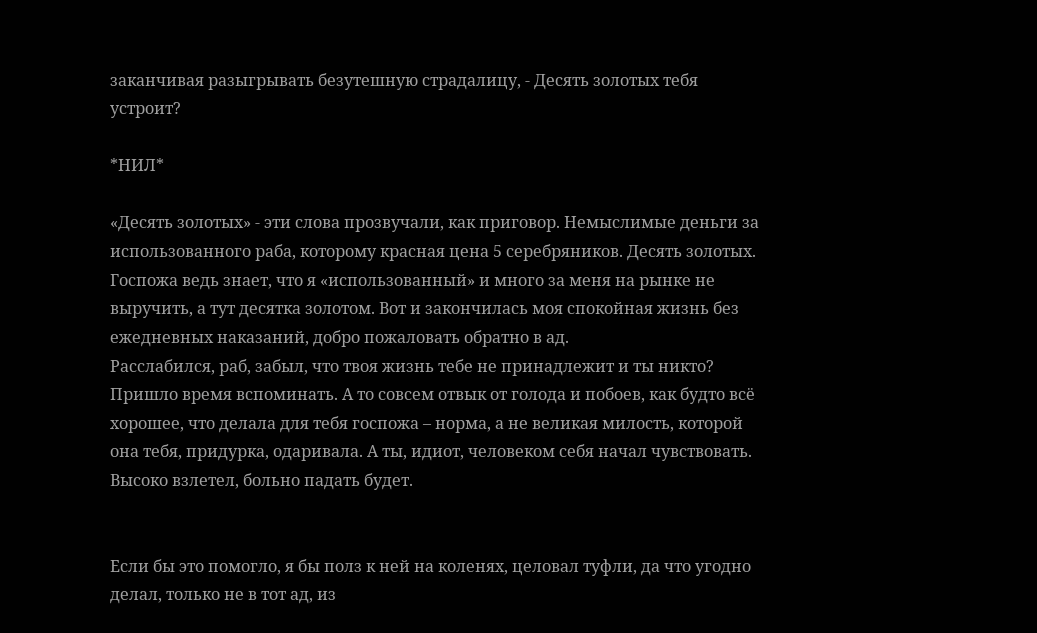заканчивая разыгрывать безутешную страдалицу, - Десять золотых тебя устроит?

*НИЛ*

«Десять золотых» - эти слова прозвучали, как приговор. Немыслимые деньги за использованного раба, которому красная цена 5 серебряников. Десять золотых. Госпожа ведь знает, что я «использованный» и много за меня на рынке не выручить, а тут десятка золотом. Вот и закончилась моя спокойная жизнь без ежедневных наказаний, добро пожаловать обратно в ад.
Расслабился, раб, забыл, что твоя жизнь тебе не принадлежит и ты никто? Пришло время вспоминать. А то совсем отвык от голода и побоев, как будто всё хорошее, что делала для тебя госпожа – норма, а не великая милость, которой она тебя, придурка, одаривала. А ты, идиот, человеком себя начал чувствовать. Высоко взлетел, больно падать будет.


Если бы это помогло, я бы полз к ней на коленях, целовал туфли, да что угодно делал, только не в тот ад, из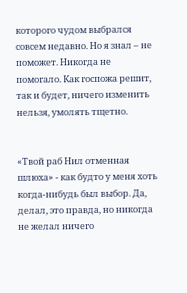которого чудом выбрался совсем недавно. Но я знал – не поможет. Никогда не помогало. Как госпожа решит, так и будет, ничего изменить нельзя, умолять тщетно.


«Твой раб Нил отменная шлюха» - как будто у меня хоть когда-нибудь был выбор. Да, делал, это правда, но никогда не желал ничего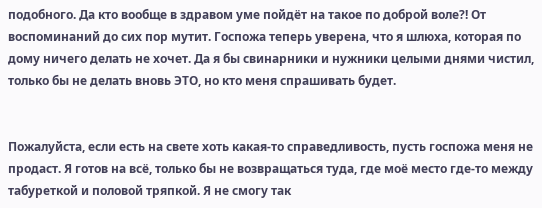подобного. Да кто вообще в здравом уме пойдёт на такое по доброй воле?! От воспоминаний до сих пор мутит. Госпожа теперь уверена, что я шлюха, которая по дому ничего делать не хочет. Да я бы свинарники и нужники целыми днями чистил, только бы не делать вновь ЭТО, но кто меня спрашивать будет.


Пожалуйста, если есть на свете хоть какая-то справедливость, пусть госпожа меня не продаст. Я готов на всё, только бы не возвращаться туда, где моё место где-то между табуреткой и половой тряпкой. Я не смогу так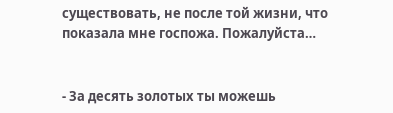существовать, не после той жизни, что показала мне госпожа. Пожалуйста…


- За десять золотых ты можешь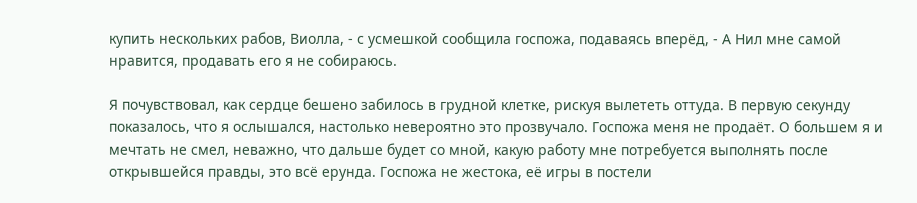купить нескольких рабов, Виолла, - с усмешкой сообщила госпожа, подаваясь вперёд, - А Нил мне самой нравится, продавать его я не собираюсь.

Я почувствовал, как сердце бешено забилось в грудной клетке, рискуя вылететь оттуда. В первую секунду показалось, что я ослышался, настолько невероятно это прозвучало. Госпожа меня не продаёт. О большем я и мечтать не смел, неважно, что дальше будет со мной, какую работу мне потребуется выполнять после открывшейся правды, это всё ерунда. Госпожа не жестока, её игры в постели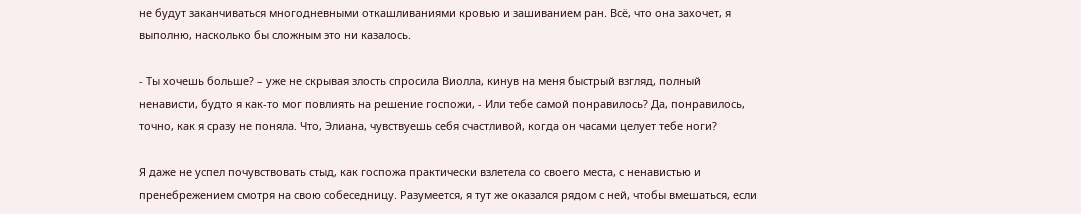не будут заканчиваться многодневными откашливаниями кровью и зашиванием ран. Всё, что она захочет, я выполню, насколько бы сложным это ни казалось.

- Ты хочешь больше? – уже не скрывая злость спросила Виолла, кинув на меня быстрый взгляд, полный ненависти, будто я как-то мог повлиять на решение госпожи, - Или тебе самой понравилось? Да, понравилось, точно, как я сразу не поняла. Что, Элиана, чувствуешь себя счастливой, когда он часами целует тебе ноги?

Я даже не успел почувствовать стыд, как госпожа практически взлетела со своего места, с ненавистью и пренебрежением смотря на свою собеседницу. Разумеется, я тут же оказался рядом с ней, чтобы вмешаться, если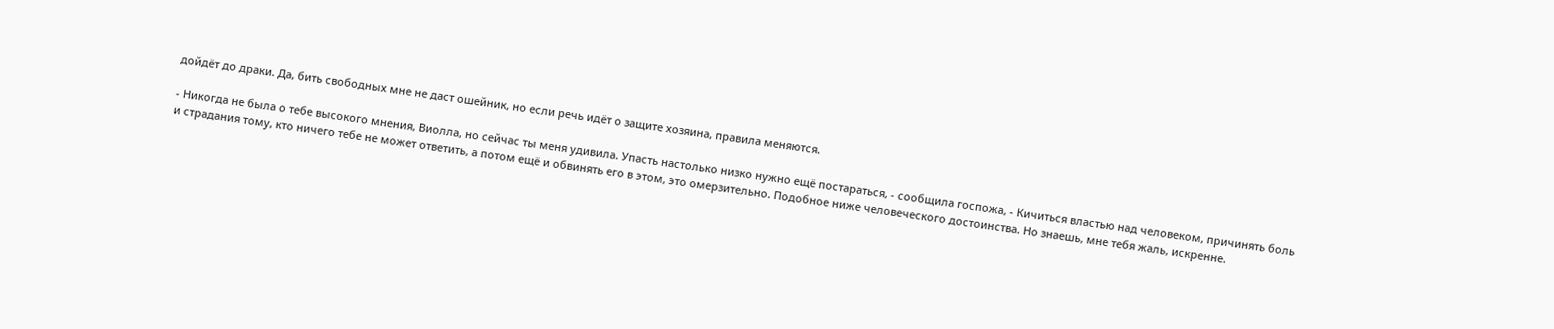дойдёт до драки. Да, бить свободных мне не даст ошейник, но если речь идёт о защите хозяина, правила меняются.

- Никогда не была о тебе высокого мнения, Виолла, но сейчас ты меня удивила. Упасть настолько низко нужно ещё постараться, - сообщила госпожа, - Кичиться властью над человеком, причинять боль и страдания тому, кто ничего тебе не может ответить, а потом ещё и обвинять его в этом, это омерзительно. Подобное ниже человеческого достоинства. Но знаешь, мне тебя жаль, искренне.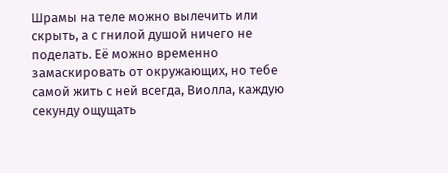Шрамы на теле можно вылечить или скрыть, а с гнилой душой ничего не поделать. Её можно временно замаскировать от окружающих, но тебе самой жить с ней всегда, Виолла, каждую секунду ощущать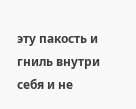эту пакость и гниль внутри себя и не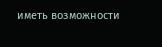иметь возможности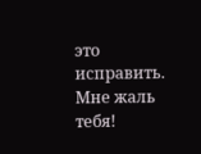это исправить. Мне жаль тебя!